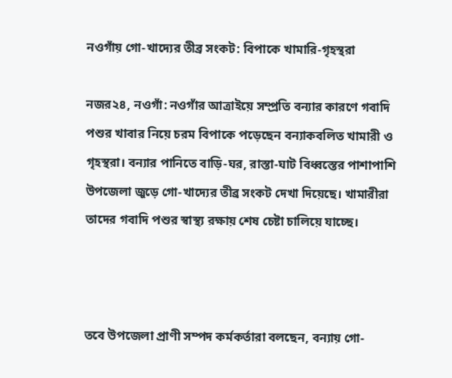নওগাঁয় গো-খাদ্যের তীব্র সংকট: বিপাকে খামারি-গৃহস্থরা

নজর২৪, নওগাঁ: নওগাঁর আত্রাইয়ে সম্প্রতি বন্যার কারণে গবাদি পশুর খাবার নিয়ে চরম বিপাকে পড়েছেন বন্যাকবলিত খামারী ও গৃহস্থরা। বন্যার পানিতে বাড়ি-ঘর, রাস্তা-ঘাট বিধ্বস্তের পাশাপাশি উপজেলা জুড়ে গো-খাদ্যের তীব্র সংকট দেখা দিয়েছে। খামারীরা তাদের গবাদি পশুর স্বাস্থ্য রক্ষায় শেষ চেষ্টা চালিয়ে যাচ্ছে।



তবে উপজেলা প্রাণী সম্পদ কর্মকর্তারা বলছেন, বন্যায় গো-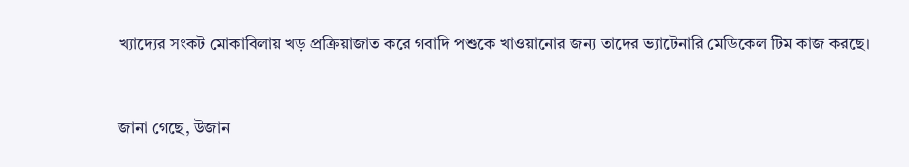খ্যাদ্যের সংকট মোকাবিলায় খড় প্রক্রিয়াজাত করে গবাদি পশুকে খাওয়ানোর জন্য তাদের ভ্যাটেনারি মেডিকেল টিম কাজ করছে।



জানা গেছে, উজান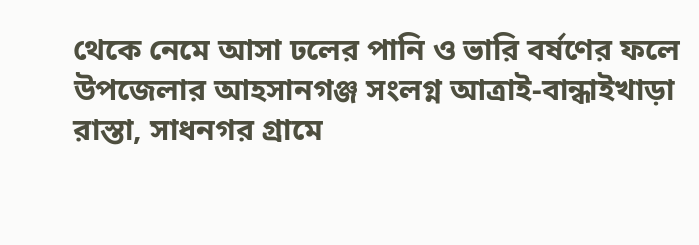থেকে নেমে আসা ঢলের পানি ও ভারি বর্ষণের ফলে উপজেলার আহসানগঞ্জ সংলগ্ন আত্রাই-বান্ধাইখাড়া রাস্তা, সাধনগর গ্রামে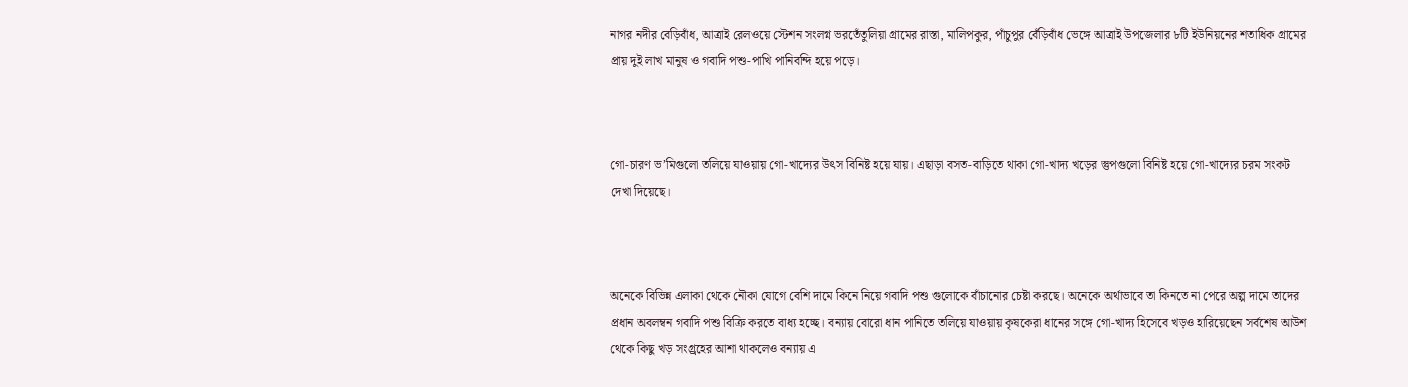নাগর নদীর বেড়িবাঁধ, আত্রাই রেলওয়ে স্টেশন সংলগ্ন ভরতেঁতুলিয়া গ্রামের রাস্তা, মালিপকুর, পাঁচুপুর বেঁড়িবাঁধ ভেঙ্গে আত্রাই উপজেলার ৮টি ইউনিয়নের শতাধিক গ্রামের প্রায় দুই লাখ মানুষ ও গবাদি পশু-পাখি পানিবন্দি হয়ে পড়ে।



গো-চারণ ভ’মিগুলো তলিয়ে যাওয়ায় গো-খাদ্যের উৎস বিনিষ্ট হয়ে যায়। এছাড়া বসত-বাড়িতে থাকা গো-খাদ্য খড়ের স্তুপগুলো বিনিষ্ট হয়ে গো-খাদ্যের চরম সংকট দেখা দিয়েছে।



অনেকে বিভিন্ন এলাকা থেকে নৌকা যোগে বেশি দামে কিনে নিয়ে গবাদি পশু গুলোকে বাঁচানোর চেষ্টা করছে। অনেকে অর্থাভাবে তা কিনতে না পেরে অল্প দামে তাদের প্রধান অবলম্বন গবাদি পশু বিক্রি করতে বাধ্য হচ্ছে। বন্যায় বোরো ধান পানিতে তলিয়ে যাওয়ায় কৃষকেরা ধানের সঙ্গে গো-খাদ্য হিসেবে খড়ও হারিয়েছেন সর্বশেষ আউশ থেকে কিছু খড় সংগ্র্রহের আশা থাকলেও বন্যায় এ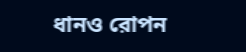ধানও রোপন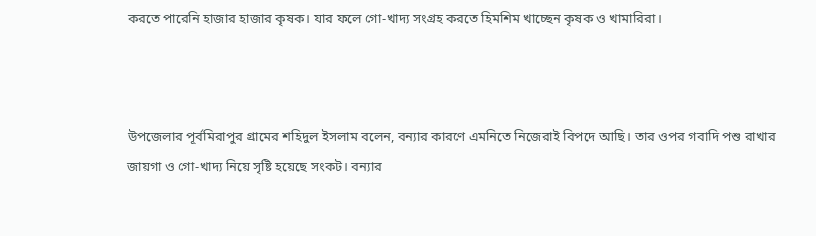করতে পারেনি হাজার হাজার কৃষক। যার ফলে গো-খাদ্য সংগ্রহ করতে হিমশিম খাচ্ছেন কৃষক ও খামারিরা।



উপজেলার পূর্বমিরাপুর গ্রামের শহিদুল ইসলাম বলেন, বন্যার কারণে এমনিতে নিজেরাই বিপদে আছি। তার ওপর গবাদি পশু রাখার জায়গা ও গো-খাদ্য নিয়ে সৃষ্টি হয়েছে সংকট। বন্যার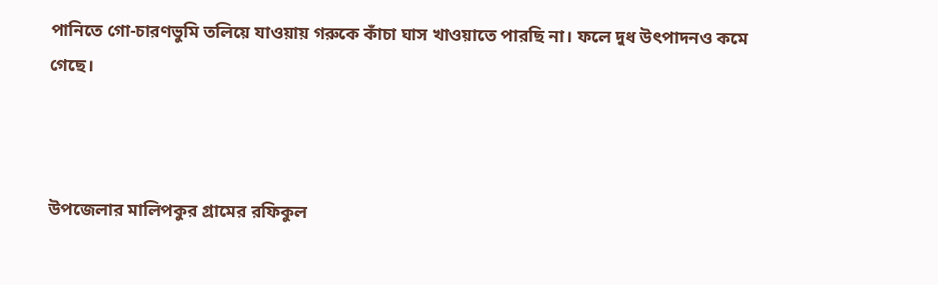পানিতে গো-চারণভুমি তলিয়ে যাওয়ায় গরুকে কাঁচা ঘাস খাওয়াতে পারছি না। ফলে দুধ উৎপাদনও কমে গেছে।



উপজেলার মালিপকুর গ্রামের রফিকুল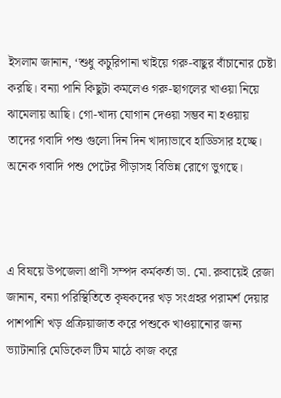ইসলাম জানান, ‘শুধু কচুরিপানা খাইয়ে গরু-বাছুর বাঁচানোর চেষ্টা করছি। বন্যা পানি কিছুটা কমলেও গরু-ছাগলের খাওয়া নিয়ে ঝামেলায় আছি। গো-খাদ্য যোগান দেওয়া সম্ভব না হওয়ায় তাদের গবাদি পশু গুলো দিন দিন খাদ্যাভাবে হাড্ডিসার হচ্ছে। অনেক গবাদি পশু পেটের পীড়াসহ বিভিন্ন রোগে ভুগছে।



এ বিষয়ে উপজেলা প্রাণী সম্পদ কর্মকর্তা ডা. মো. রুবায়েই রেজা জানান, বন্যা পরিস্থিতিতে কৃষকদের খড় সংগ্রহর পরামর্শ দেয়ার পাশপাশি খড় প্রক্রিয়াজাত করে পশুকে খাওয়ানোর জন্য ভ্যাটানারি মেডিকেল টিম মাঠে কাজ করে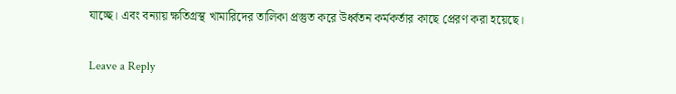যাচ্ছে। এবং বন্যায় ক্ষতিগ্রস্থ খামারিদের তালিকা প্রস্তুত করে উর্ধ্বতন কর্মকর্তার কাছে প্রেরণ করা হয়েছে।

Leave a Reply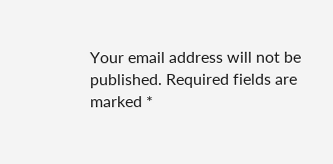Your email address will not be published. Required fields are marked *